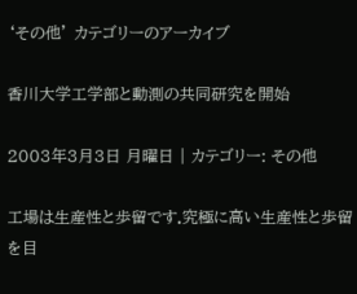‘その他’ カテゴリーのアーカイブ

香川大学工学部と動測の共同研究を開始

2003年3月3日 月曜日 | カテゴリー: その他

工場は生産性と歩留です.究極に高い生産性と歩留を目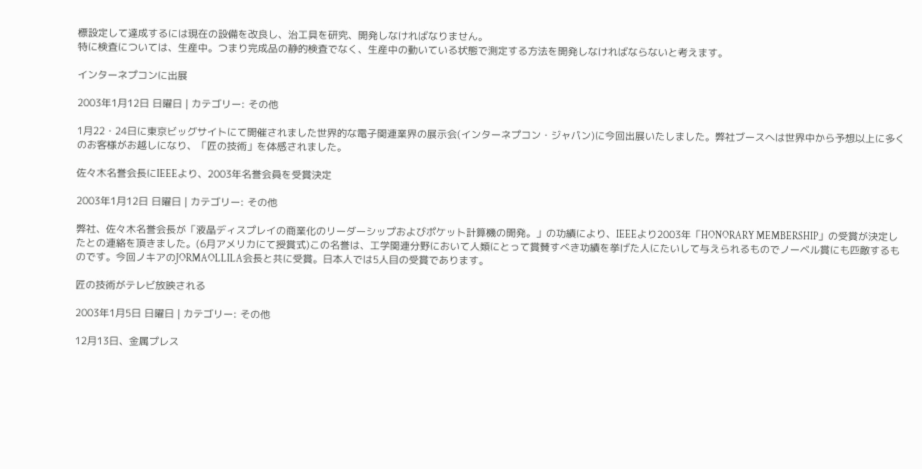標設定して達成するには現在の設備を改良し、治工具を研究、開発しなければなりません。
特に検査については、生産中。つまり完成品の静的検査でなく、生産中の動いている状態で測定する方法を開発しなければならないと考えます。

インターネプコンに出展

2003年1月12日 日曜日 | カテゴリー: その他

1月22・24日に東京ビッグサイトにて開催されました世界的な電子関連業界の展示会(インターネプコン・ジャパン)に今回出展いたしました。弊社ブースへは世界中から予想以上に多くのお客様がお越しになり、「匠の技術」を体感されました。

佐々木名誉会長にIEEEより、2003年名誉会員を受賞決定

2003年1月12日 日曜日 | カテゴリー: その他

弊社、佐々木名誉会長が「液晶ディスプレイの商業化のリーダーシップおよびポケット計算機の開発。」の功績により、IEEEより2003年「HONORARY MEMBERSHIP」の受賞が決定したとの連絡を頂きました。(6月アメリカにて授賞式)この名誉は、工学関連分野において人類にとって賞賛すべき功績を挙げた人にたいして与えられるものでノーベル賞にも匹敵するものです。今回ノキアのJORMAOLLILA会長と共に受賞。日本人では5人目の受賞であります。

匠の技術がテレビ放映される

2003年1月5日 日曜日 | カテゴリー: その他

12月13日、金属プレス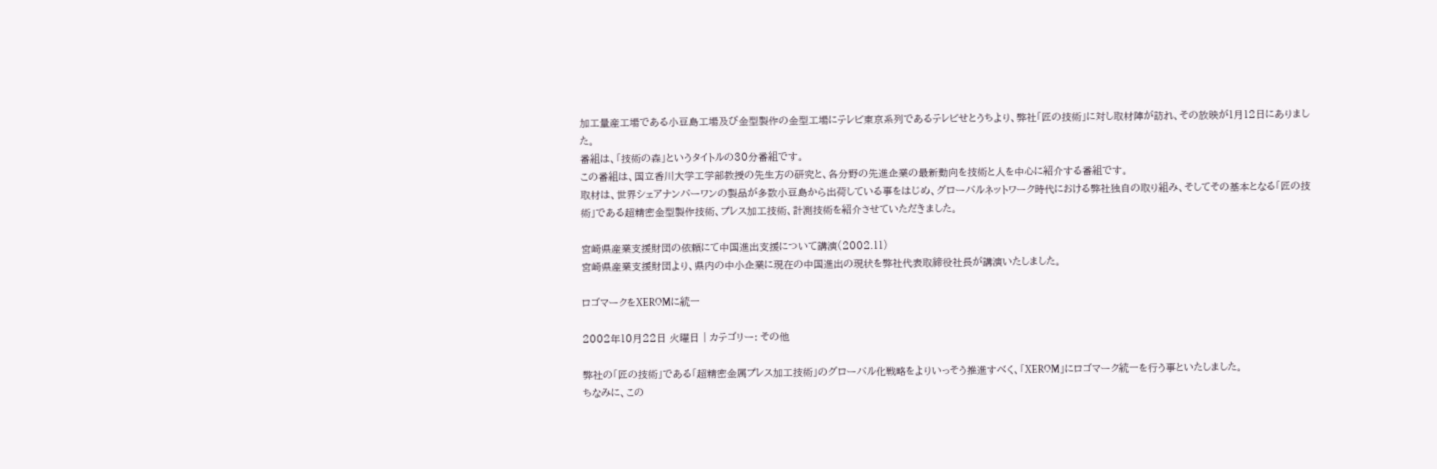加工量産工場である小豆島工場及び金型製作の金型工場にテレビ東京系列であるテレビせとうちより、弊社「匠の技術」に対し取材陣が訪れ、その放映が1月12日にありました。
番組は、「技術の森」というタイトルの30分番組です。
この番組は、国立香川大学工学部教授の先生方の研究と、各分野の先進企業の最新動向を技術と人を中心に紹介する番組です。
取材は、世界シェアナンバーワンの製品が多数小豆島から出荷している事をはじめ、グローバルネットワーク時代における弊社独自の取り組み、そしてその基本となる「匠の技術」である超精密金型製作技術、プレス加工技術、計測技術を紹介させていただきました。

宮崎県産業支援財団の依頼にて中国進出支援について講演(2002.11)
宮崎県産業支援財団より、県内の中小企業に現在の中国進出の現状を弊社代表取締役社長が講演いたしました。

ロゴマークをXEROMに統一

2002年10月22日 火曜日 | カテゴリー: その他

弊社の「匠の技術」である「超精密金属プレス加工技術」のグローバル化戦略をよりいっそう推進すべく、「XEROM」にロゴマーク統一を行う事といたしました。
ちなみに、この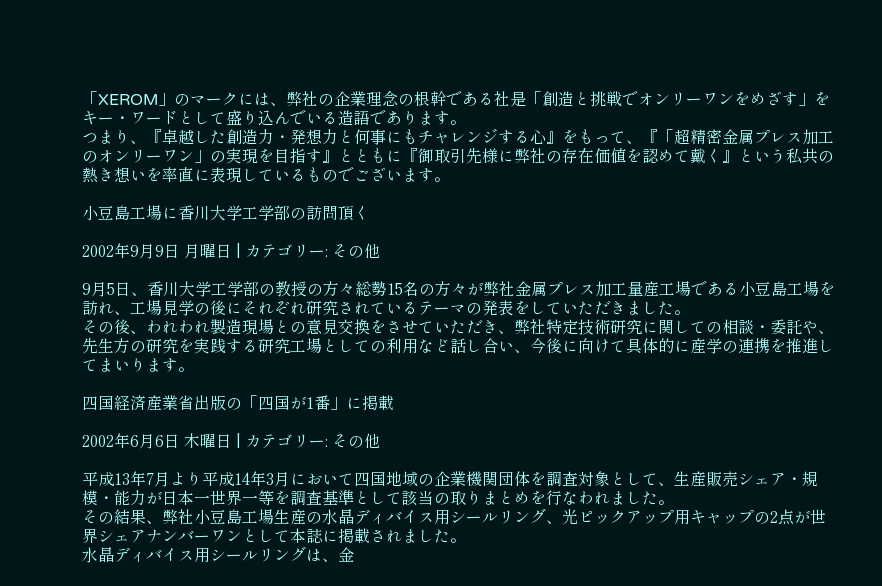「XEROM」のマークには、弊社の企業理念の根幹である社是「創造と挑戦でオンリーワンをめざす」をキー・ワードとして盛り込んでいる造語であります。
つまり、『卓越した創造力・発想力と何事にもチャレンジする心』をもって、『「超精密金属プレス加工のオンリーワン」の実現を目指す』とともに『御取引先様に弊社の存在価値を認めて戴く』という私共の熱き想いを率直に表現しているものでございます。

小豆島工場に香川大学工学部の訪問頂く

2002年9月9日 月曜日 | カテゴリー: その他

9月5日、香川大学工学部の教授の方々総勢15名の方々が弊社金属プレス加工量産工場である小豆島工場を訪れ、工場見学の後にそれぞれ研究されているテーマの発表をしていただきました。
その後、われわれ製造現場との意見交換をさせていただき、弊社特定技術研究に関しての相談・委託や、先生方の研究を実践する研究工場としての利用など話し合い、今後に向けて具体的に産学の連携を推進してまいります。

四国経済産業省出版の「四国が1番」に掲載

2002年6月6日 木曜日 | カテゴリー: その他

平成13年7月より平成14年3月において四国地域の企業機関団体を調査対象として、生産販売シェア・規模・能力が日本一世界一等を調査基準として該当の取りまとめを行なわれました。
その結果、弊社小豆島工場生産の水晶ディバイス用シールリング、光ピックアップ用キャップの2点が世界シェアナンバーワンとして本誌に掲載されました。
水晶ディバイス用シールリングは、金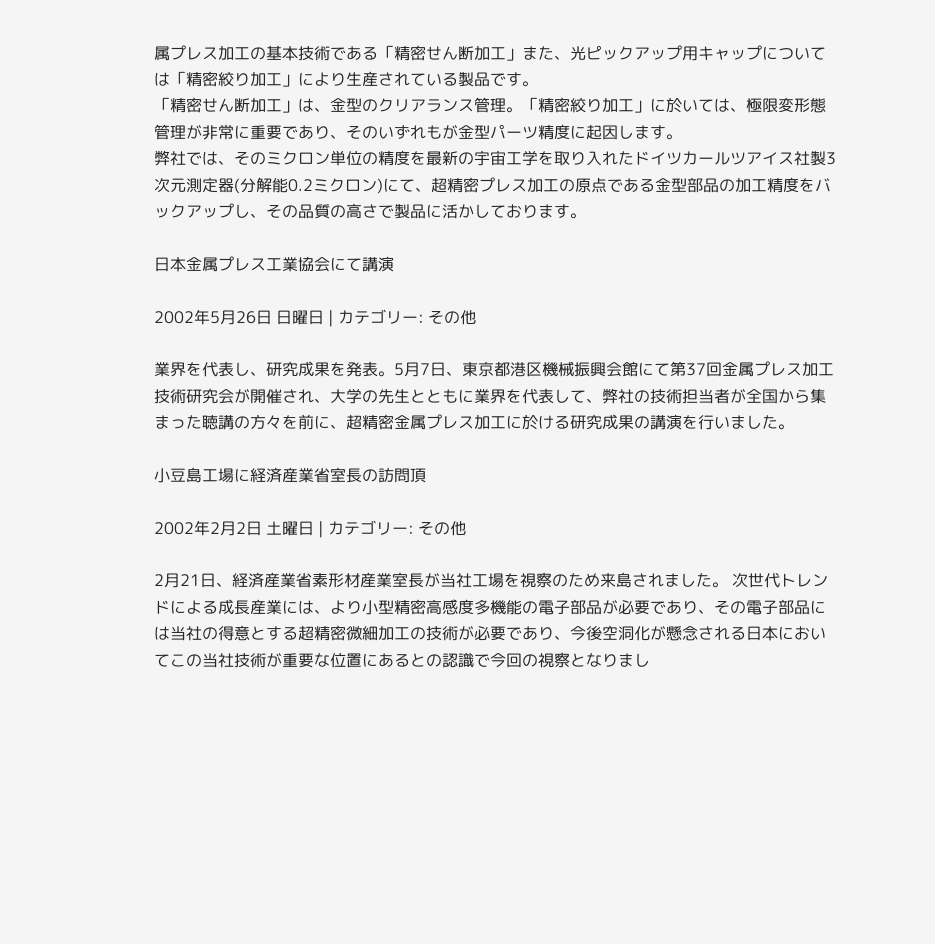属プレス加工の基本技術である「精密せん断加工」また、光ピックアップ用キャップについては「精密絞り加工」により生産されている製品です。
「精密せん断加工」は、金型のクリアランス管理。「精密絞り加工」に於いては、極限変形態管理が非常に重要であり、そのいずれもが金型パーツ精度に起因します。
弊社では、そのミクロン単位の精度を最新の宇宙工学を取り入れたドイツカールツアイス社製3次元測定器(分解能0.2ミクロン)にて、超精密プレス加工の原点である金型部品の加工精度をバックアップし、その品質の高さで製品に活かしております。

日本金属プレス工業協会にて講演

2002年5月26日 日曜日 | カテゴリー: その他

業界を代表し、研究成果を発表。5月7日、東京都港区機械振興会館にて第37回金属プレス加工技術研究会が開催され、大学の先生とともに業界を代表して、弊社の技術担当者が全国から集まった聴講の方々を前に、超精密金属プレス加工に於ける研究成果の講演を行いました。

小豆島工場に経済産業省室長の訪問頂

2002年2月2日 土曜日 | カテゴリー: その他

2月21日、経済産業省素形材産業室長が当社工場を視察のため来島されました。 次世代トレンドによる成長産業には、より小型精密高感度多機能の電子部品が必要であり、その電子部品には当社の得意とする超精密微細加工の技術が必要であり、今後空洞化が懸念される日本においてこの当社技術が重要な位置にあるとの認識で今回の視察となりまし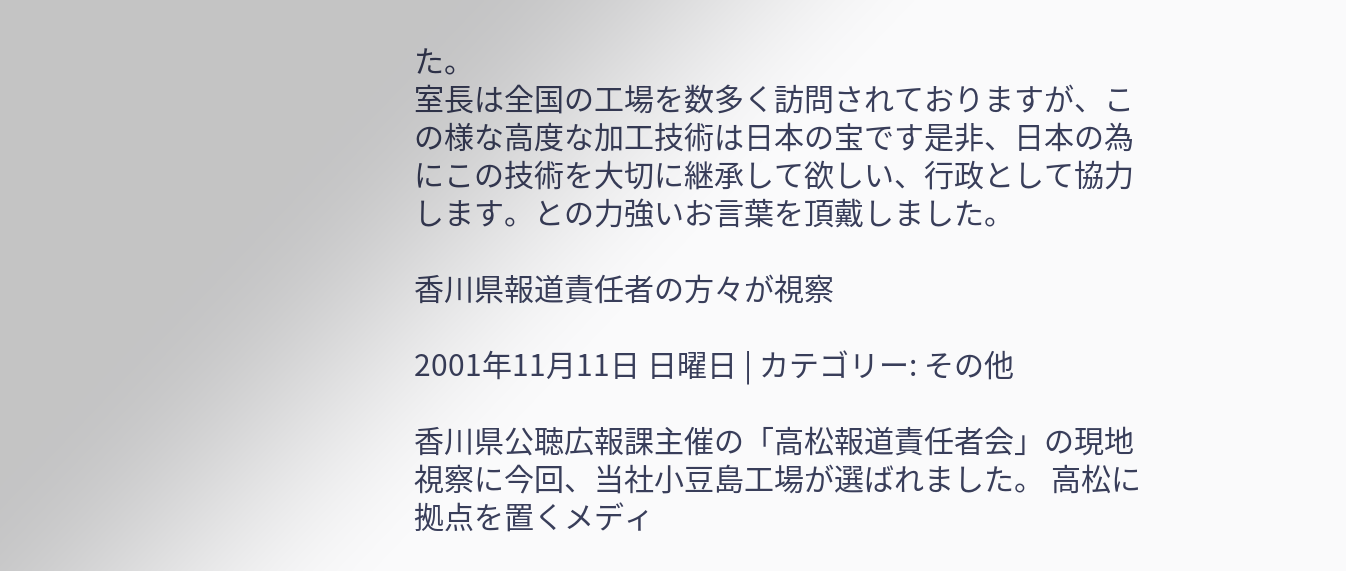た。
室長は全国の工場を数多く訪問されておりますが、この様な高度な加工技術は日本の宝です是非、日本の為にこの技術を大切に継承して欲しい、行政として協力します。との力強いお言葉を頂戴しました。

香川県報道責任者の方々が視察

2001年11月11日 日曜日 | カテゴリー: その他

香川県公聴広報課主催の「高松報道責任者会」の現地視察に今回、当社小豆島工場が選ばれました。 高松に拠点を置くメディ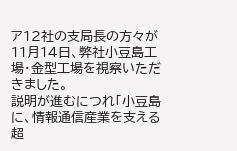ア12社の支局長の方々が11月14日、弊社小豆島工場・金型工場を視察いただきました。
説明が進むにつれ「小豆島に、情報通信産業を支える超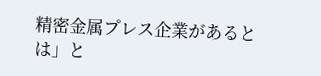精密金属プレス企業があるとは」と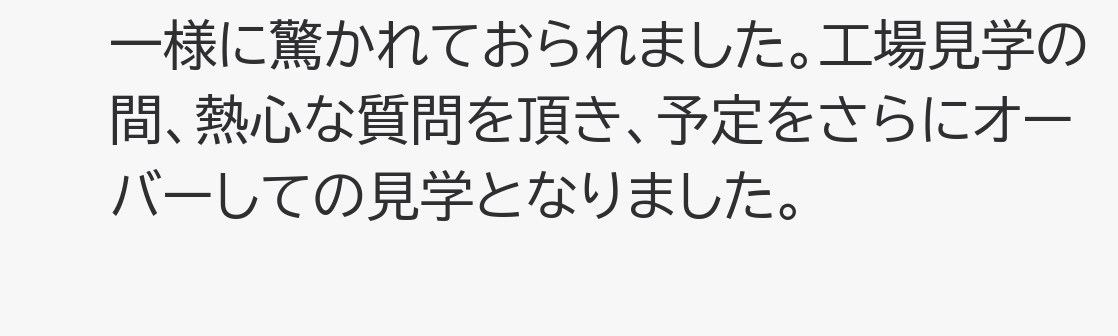一様に驚かれておられました。工場見学の間、熱心な質問を頂き、予定をさらにオーバーしての見学となりました。